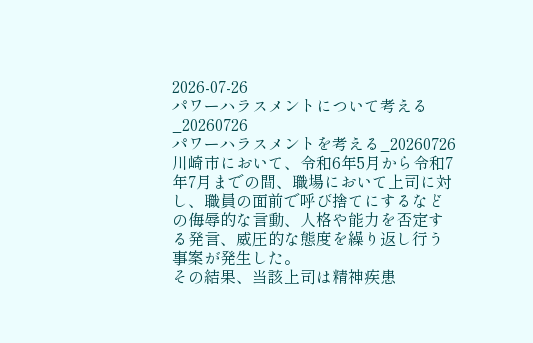2026-07-26
パワーハラスメントについて考える_20260726
パワーハラスメントを考える_20260726
川崎市において、令和6年5月から令和7年7月までの間、職場において上司に対し、職員の面前で呼び捨てにするなどの侮辱的な言動、人格や能力を否定する発言、威圧的な態度を繰り返し行う事案が発生した。
その結果、当該上司は精神疾患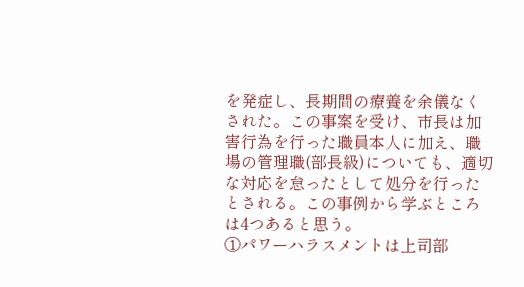を発症し、長期間の療養を余儀なくされた。この事案を受け、市長は加害行為を行った職員本人に加え、職場の管理職(部長級)についても、適切な対応を怠ったとして処分を行ったとされる。この事例から学ぶところは4つあると思う。
①パワーハラスメントは上司部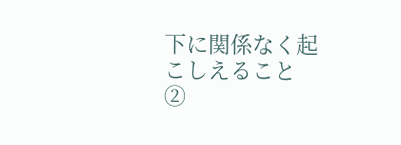下に関係なく起こしえること
②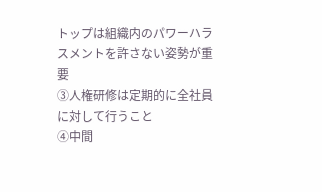トップは組織内のパワーハラスメントを許さない姿勢が重要
③人権研修は定期的に全社員に対して行うこと
④中間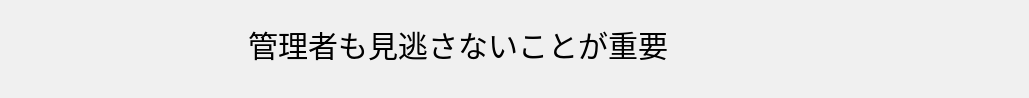管理者も見逃さないことが重要